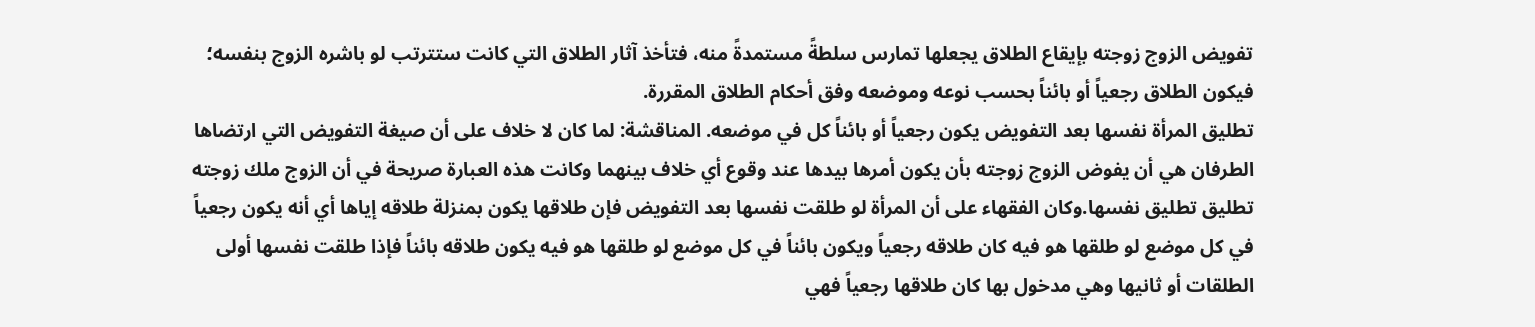تفويض الزوج زوجته بإيقاع الطلاق يجعلها تمارس سلطةً مستمدةً منه، فتأخذ آثار الطلاق التي كانت ستترتب لو باشره الزوج بنفسه؛ فيكون الطلاق رجعياً أو بائناً بحسب نوعه وموضعه وفق أحكام الطلاق المقررة.
تطليق المرأة نفسها بعد التفويض يكون رجعياً أو بائناً كل في موضعه. المناقشة: لما كان لا خلاف على أن صيغة التفويض التي ارتضاها الطرفان هي أن يفوض الزوج زوجته بأن يكون أمرها بيدها عند وقوع أي خلاف بينهما وكانت هذه العبارة صريحة في أن الزوج ملك زوجته تطليق تطليق نفسها.وكان الفقهاء على أن المرأة لو طلقت نفسها بعد التفويض فإن طلاقها يكون بمنزلة طلاقه إياها أي أنه يكون رجعياً في كل موضع لو طلقها هو فيه كان طلاقه رجعياً ويكون بائناً في كل موضع لو طلقها هو فيه يكون طلاقه بائناً فإذا طلقت نفسها أولى الطلقات أو ثانيها وهي مدخول بها كان طلاقها رجعياً فهي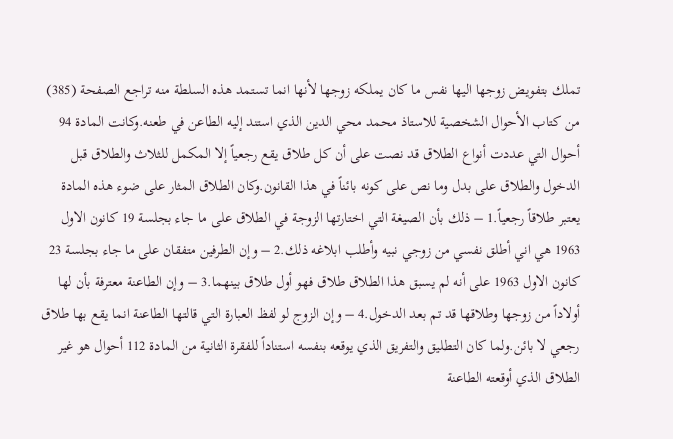تملك بتفويض زوجها اليها نفس ما كان يملكه زوجها لأنها انما تستمد هذه السلطة منه تراجع الصفحة (385) من كتاب الأحوال الشخصية للاستاذ محمد محي الدين الذي استند إليه الطاعن في طعنه.وكانت المادة 94 أحوال التي عددت أنواع الطلاق قد نصت على أن كل طلاق يقع رجعياً إلا المكمل للثلاث والطلاق قبل الدخول والطلاق على بدل وما نص على كونه بائناً في هذا القانون.وكان الطلاق المثار على ضوء هذه المادة يعتبر طلاقاً رجعياً.1 – ذلك بأن الصيغة التي اختارتها الزوجة في الطلاق على ما جاء بجلسة 19 كانون الاول 1963 هي اني أطلق نفسي من زوجي نبيه وأطلب ابلاغه ذلك.2 – وإن الطرفين متفقان على ما جاء بجلسة 23 كانون الاول 1963 على أنه لم يسبق هذا الطلاق طلاق فهو أول طلاق بينهما.3 – وإن الطاعنة معترفة بأن لها أولاداً من زوجها وطلاقها قد تم بعد الدخول.4 – وإن الزوج لو لفظ العبارة التي قالتها الطاعنة انما يقع بها طلاق رجعي لا بائن.ولما كان التطليق والتفريق الذي يوقعه بنفسه استناداً للفقرة الثانية من المادة 112 أحوال هو غير الطلاق الذي أوقعته الطاعنة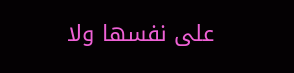على نفسها ولا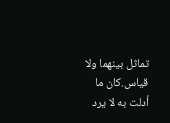تماثل بينهما ولا قياس.كان ما أدلت به لا يرد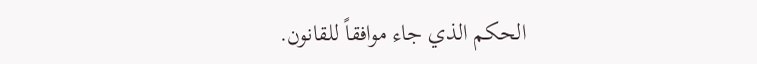الحكم الذي جاء موافقاً للقانون.